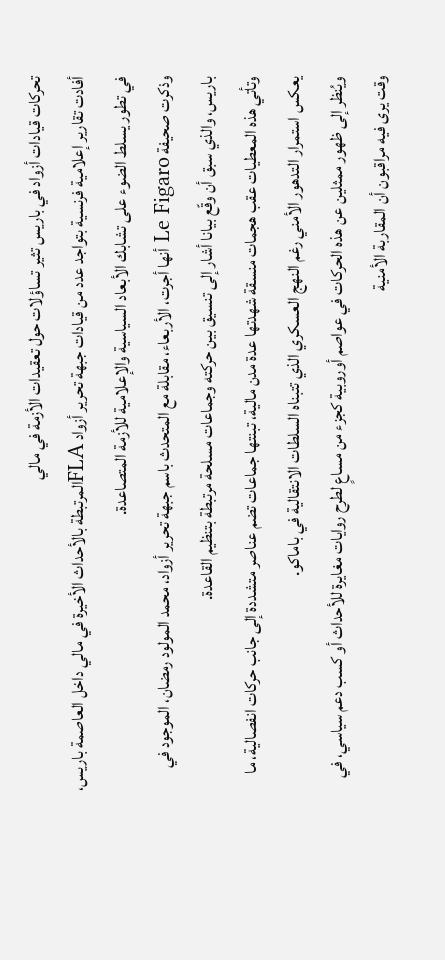تحركات قيادات أزواد في باريس تثير تساؤلات حول تعقيدات الأزمة في مالي
أفادت تقارير إعلامية فرنسية بتواجد عدد من قيادات جبهة تحرير أزواد FLAالمرتبطة بالأحداث الأخيرة في مالي داخل العاصمة باريس، في تطور يسلط الضوء على تشابك الأبعاد السياسية والإعلامية للأزمة المتصاعدة.
وذكرت صحيفة Le Figaro أنها أجرت، الأربعاء، مقابلة مع المتحدث باسم جبهة تحرير أزواد، محمد المولود رمضان، الموجود في باريس، والذي سبق أن وقّع بيانا أشار إلى تنسيق بين حركته وجماعات مسلحة مرتبطة بتنظيم القاعدة.
وتأتي هذه المعطيات عقب هجمات منسقة شهدتها عدة مدن مالية، تبنتها جماعات تضم عناصر متشددة إلى جانب حركات انفصالية، ما يعكس استمرار التدهور الأمني رغم النهج العسكري الذي تتبناه السلطات الانتقالية في باماكو.
ويُنظر إلى ظهور ممثلين عن هذه الحركات في عواصم أوروبية كجزء من مساعٍ لطرح روايات مغايرة للأحداث أو كسب دعم سياسي، في وقت يرى فيه مراقبون أن المقاربة الأمنية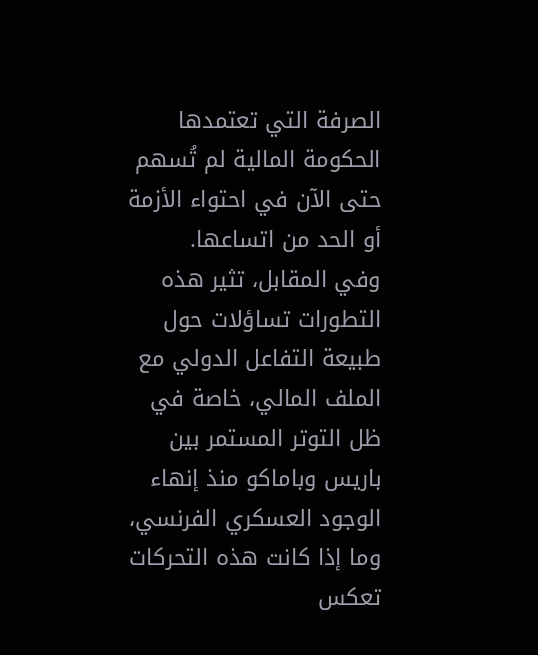الصرفة التي تعتمدها الحكومة المالية لم تُسهم حتى الآن في احتواء الأزمة أو الحد من اتساعها.
وفي المقابل، تثير هذه التطورات تساؤلات حول طبيعة التفاعل الدولي مع الملف المالي، خاصة في ظل التوتر المستمر بين باريس وباماكو منذ إنهاء الوجود العسكري الفرنسي، وما إذا كانت هذه التحركات تعكس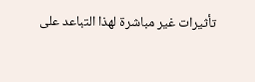تأثيرات غير مباشرة لهذا التباعد على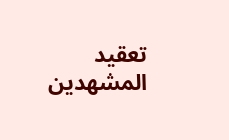تعقيد المشهدين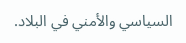السياسي والأمني في البلاد.